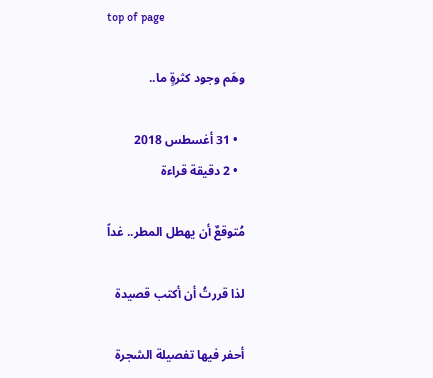top of page

وهَم وجود كثرةٍ ما..

  • 31 أغسطس 2018
  • 2 دقيقة قراءة

مُتوقعٌ أن يهطل المطر.. غداً

لذا قررتُ أن أكتب قصيدة

أحفر فيها تفصيلة الشجرة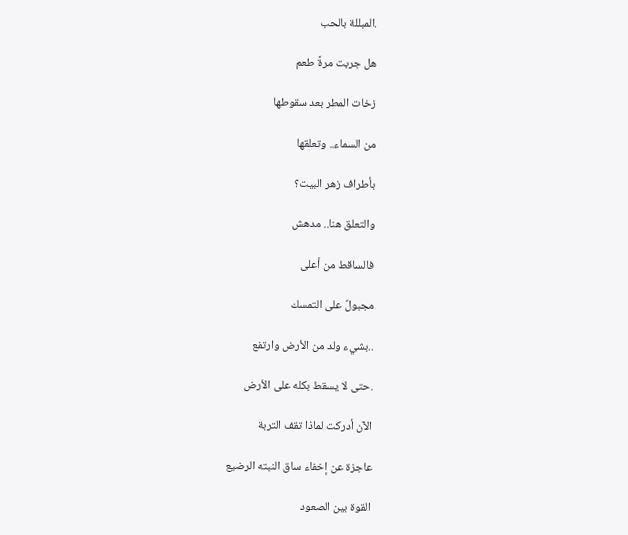.المبللة بالحب

هل جربت مرةً طعم

زخات المطر بعد سقوطها

من السماء.. وتعلقها

بأطراف زهر البيت؟

والتعلق هنا.. مدهش

فالساقط من أعلى

مجبولٌ على التمسك

..بشيء ولد من الأرض وارتفع

.حتى لا يسقط بكله على الأرض

الآن أدركت لماذا تقف التربة

عاجزة عن إخفاء ساق النبته الرضيع

القوة بين الصعود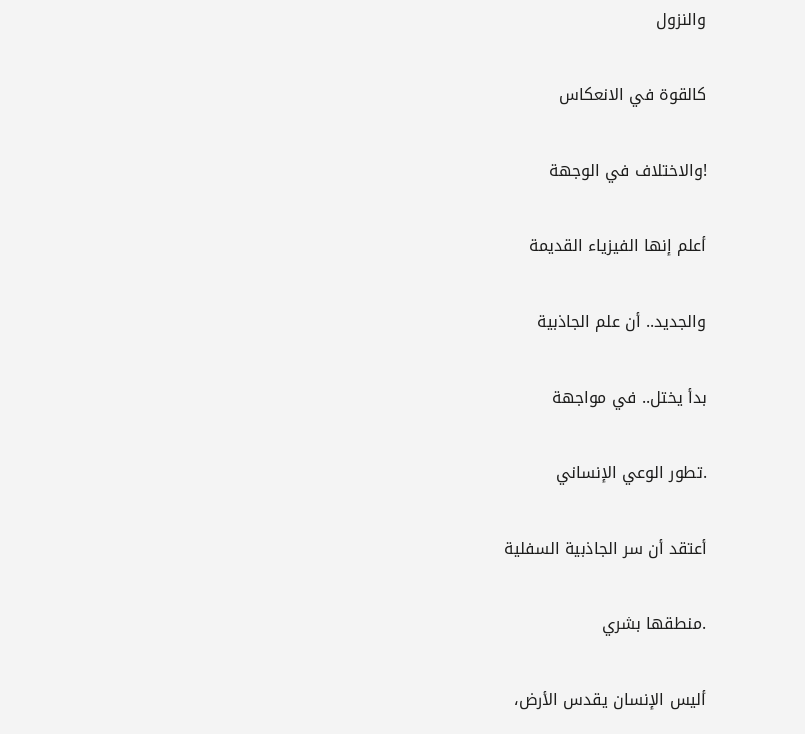والنزول

كالقوة في الانعكاس

!والاختلاف في الوجهة

أعلم إنها الفيزياء القديمة

والجديد.. أن علم الجاذبية

بدأ يختل.. في مواجهة

.تطور الوعي الإنساني

أعتقد أن سر الجاذبية السفلية

.منطقها بشري

أليس الإنسان يقدس الأرض،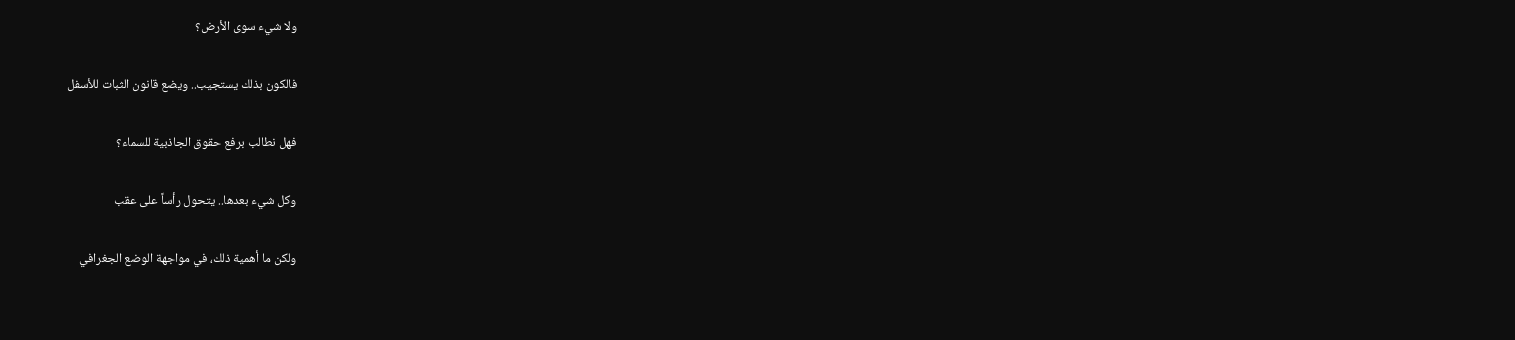ولا شيء سوى الأرض؟

فالكون بذلك يستجيب.. ويضع قانون الثبات للأسفل

فهل نطالب برفع حقوق الجاذبية للسماء؟

وكل شيء بعدها.. يتحول رأساً على عقب

ولكن ما أهمية ذلك، في مواجهة الوضع الجغرافي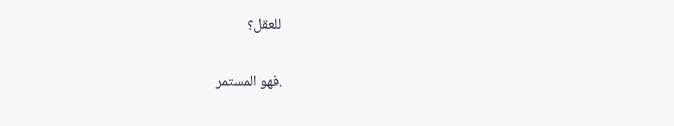للعقل؟

.فهو المستمر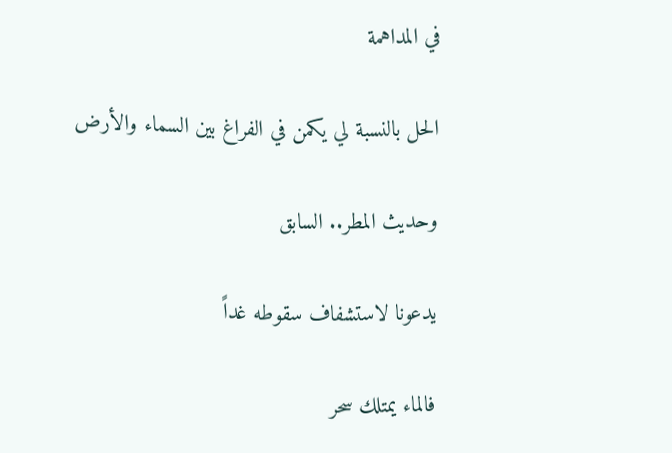في المداهمة

الحل بالنسبة لي يكمن في الفراغ بين السماء والأرض

وحديث المطر.. السابق

يدعونا لاستشفاف سقوطه غداً

فالماء يمتلك سحر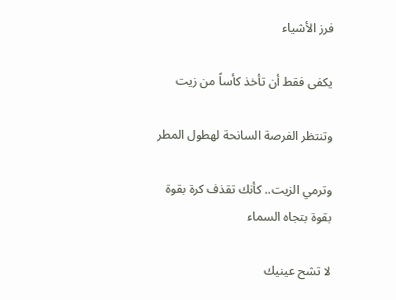فرز الأشياء

يكفى فقط أن تأخذ كأساً من زيت

وتنتظر الفرصة السانحة لهطول المطر

وترمي الزيت.. كأنك تقذف كرة بقوة بقوة بتجاه السماء

لا تشح عينيك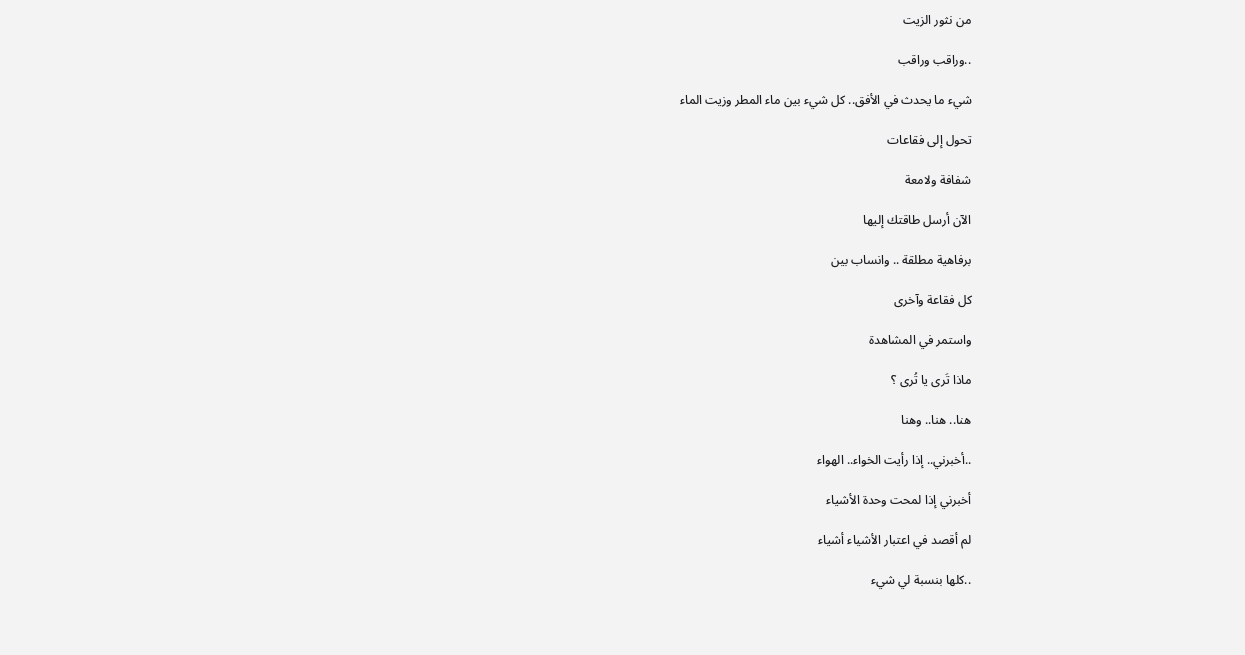من نثور الزيت

..وراقب وراقب

شيء ما يحدث في الأفق.. كل شيء بين ماء المطر وزيت الماء

تحول إلى فقاعات

شفافة ولامعة

الآن أرسل طاقتك إليها

برفاهية مطلقة .. وانساب بين

كل فقاعة وآخرى

واستمر في المشاهدة

ماذا تَرى يا تُرى ؟

هنا.. هنا.. وهنا

..أخبرني.. إذا رأيت الخواء.. الهواء

أخبرني إذا لمحت وحدة الأشياء

لم أقصد في اعتبار الأشياء أشياء

..كلها بنسبة لي شيء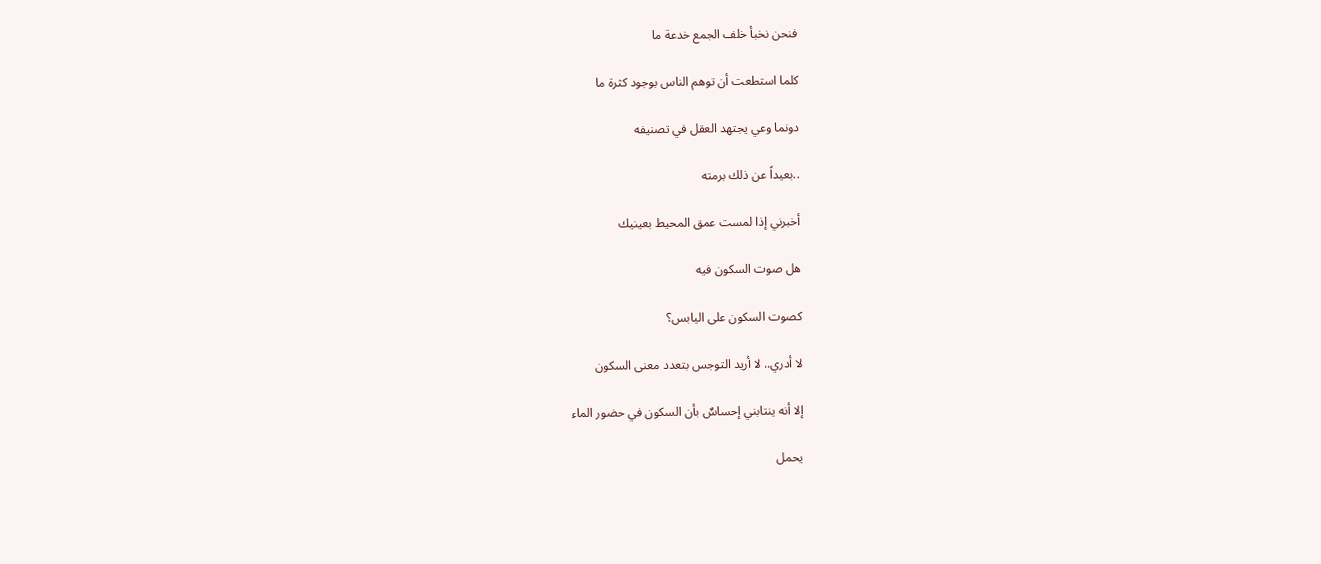فنحن نخبأ خلف الجمع خدعة ما

كلما استطعت أن توهم الناس بوجود كثرة ما

دونما وعي يجتهد العقل في تصنيفه

..بعيداً عن ذلك برمته

أخبرني إذا لمست عمق المحيط بعينيك

هل صوت السكون فيه

كصوت السكون على اليابس؟

لا أدري.. لا أريد التوجس بتعدد معنى السكون

إلا أنه ينتابني إحساسٌ بأن السكون في حضور الماء

يحمل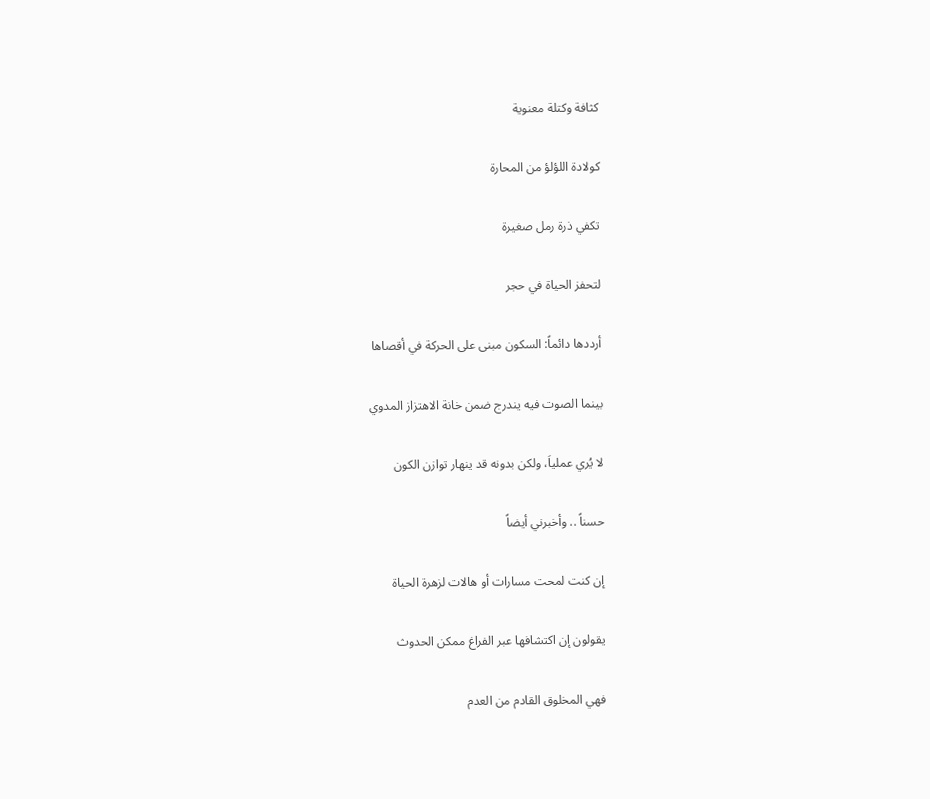كثافة وكتلة معنوية

كولادة اللؤلؤ من المحارة

تكفي ذرة رمل صغيرة

لتحفز الحياة في حجر

أرددها دائماً: السكون مبنى على الحركة في أقصاها

بينما الصوت فيه يندرج ضمن خانة الاهتزاز المدوي

لا يُري عملياَ، ولكن بدونه قد ينهار توازن الكون

حسناً .. وأخبرني أيضاً

إن كنت لمحت مسارات أو هالات لزهرة الحياة

يقولون إن اكتشافها عبر الفراغ ممكن الحدوث

فهي المخلوق القادم من العدم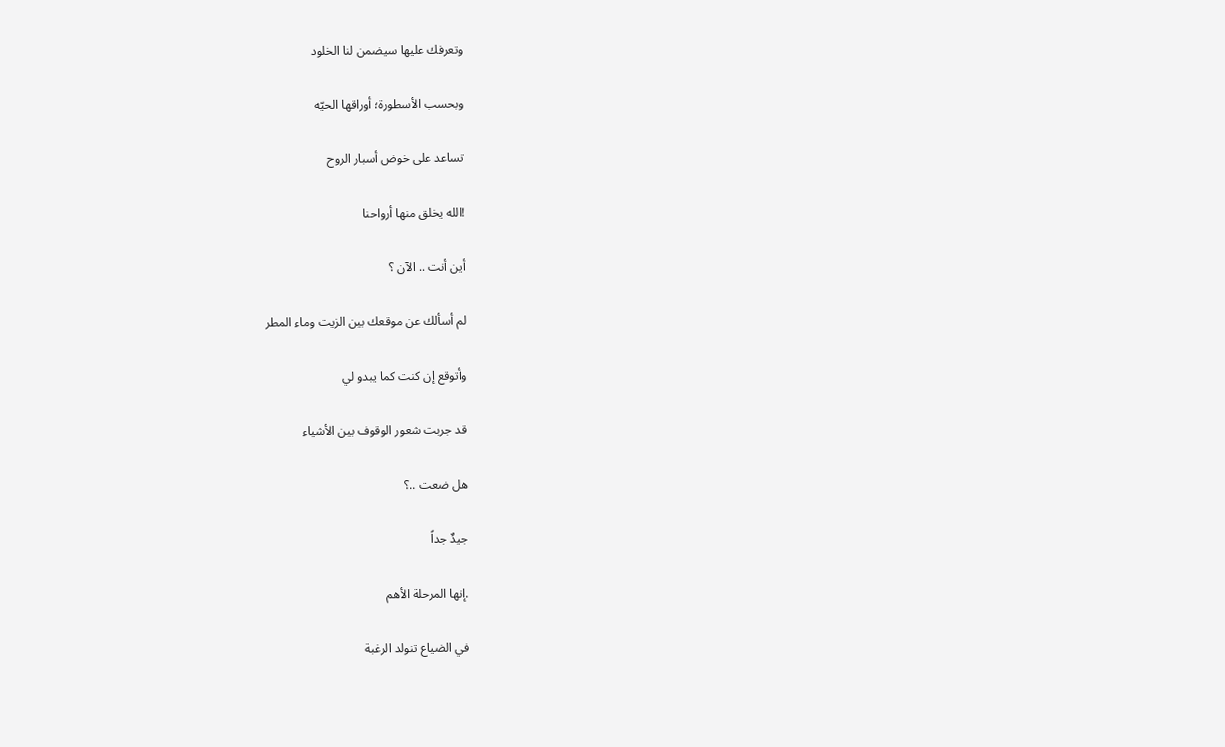وتعرفك عليها سيضمن لنا الخلود

وبحسب الأسطورة؛ أوراقها الحيّه

تساعد على خوض أسبار الروح

!الله يخلق منها أرواحنا

أين أنت .. الآن ؟

لم أسألك عن موقعك بين الزيت وماء المطر

وأتوقع إن كنت كما يبدو لي

قد جربت شعور الوقوف بين الأشياء

هل ضعت ..؟

جيدٌ جداً

.إنها المرحلة الأهم

في الضياع تنولد الرغبة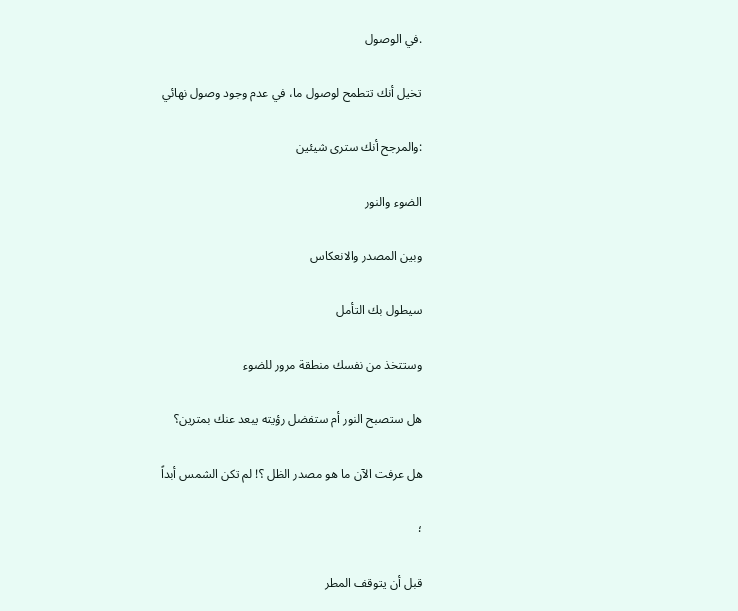.في الوصول

تخيل أنك تتطمح لوصول ما، في عدم وجود وصول نهائي

:والمرجح أنك سترى شيئين

الضوء والنور

وبين المصدر والانعكاس

سيطول بك التأمل

وستتخذ من نفسك منطقة مرور للضوء

هل ستصبح النور أم ستفضل رؤيته يبعد عنك بمترين؟

هل عرفت الآن ما هو مصدر الظل ؟! لم تكن الشمس أبداً

؛

قبل أن يتوقف المطر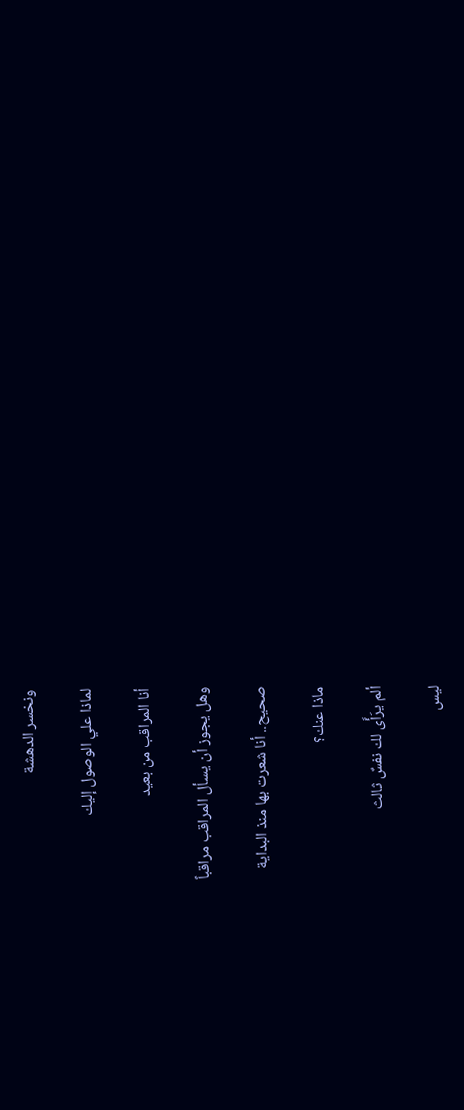ونخسر الدهشة

لماذا علي الوصول إليك

أنا المراقب من بعيد

وهل يجوز أن يسأل المراقب مراقباً

صحيح.. أنا شعرت بها منذ البداية

ماذا عنك؟

ألم يرَأَّى لك نفسٌ ثالث

ليس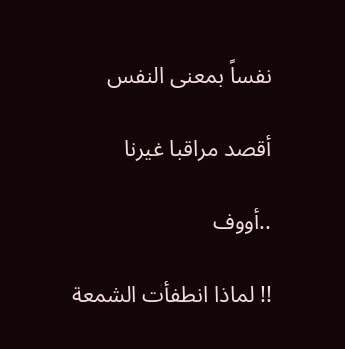نفساً بمعنى النفس

أقصد مراقبا غيرنا

..أووف

!! لماذا انطفأت الشمعة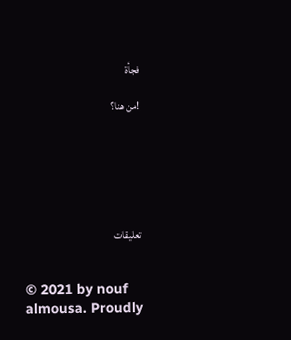فجأة

!من هنا؟






تعليقات


© 2021 by nouf almousa. Proudly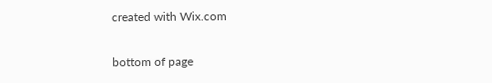created with Wix.com

bottom of page